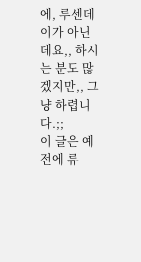에, 루센데이가 아닌데요,, 하시는 분도 많겠지만,, 그냥 하렵니다.;;
이 글은 예전에 류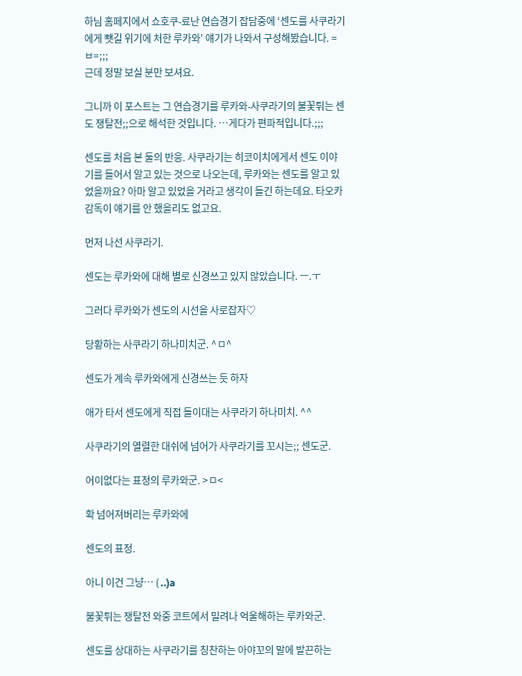하님 홈페지에서 쇼호쿠-료난 연습경기 잡담중에 ‘센도를 사쿠라기에게 뺏길 위기에 처한 루카와’ 얘기가 나와서 구성해봤습니다. =ㅂ=;;;
근데 정말 보실 분만 보셔요.

그니까 이 포스트는 그 연습경기를 루카와-사쿠라기의 불꽃튀는 센도 쟁탈전;;으로 해석한 것입니다. …게다가 편파적입니다.;;;

센도를 처음 본 둘의 반응. 사쿠라기는 히코이치에게서 센도 이야기를 들어서 알고 있는 것으로 나오는데, 루카와는 센도를 알고 있었을까요? 아마 알고 있었을 거라고 생각이 들긴 하는데요. 타오카 감독이 얘기를 안 했을리도 없고요.

먼저 나선 사쿠라기.

센도는 루카와에 대해 별로 신경쓰고 있지 않았습니다. ㅡ.ㅜ

그러다 루카와가 센도의 시선을 사로잡자♡

당황하는 사쿠라기 하나미치군. ^ㅁ^

센도가 계속 루카와에게 신경쓰는 듯 하자

애가 타서 센도에게 직접 들이대는 사쿠라기 하나미치. ^^

사쿠라기의 열렬한 대쉬에 넘어가 사쿠라기를 꼬시는;; 센도군.

어이없다는 표정의 루카와군. >ㅁ<

확 넘어져버리는 루카와에

센도의 표정.

아니 이건 그냥… ( ..)a

불꽃튀는 쟁탈전 와중 코트에서 밀려나 억울해하는 루카와군.

센도를 상대하는 사쿠라기를 칭찬하는 아야꼬의 말에 발끈하는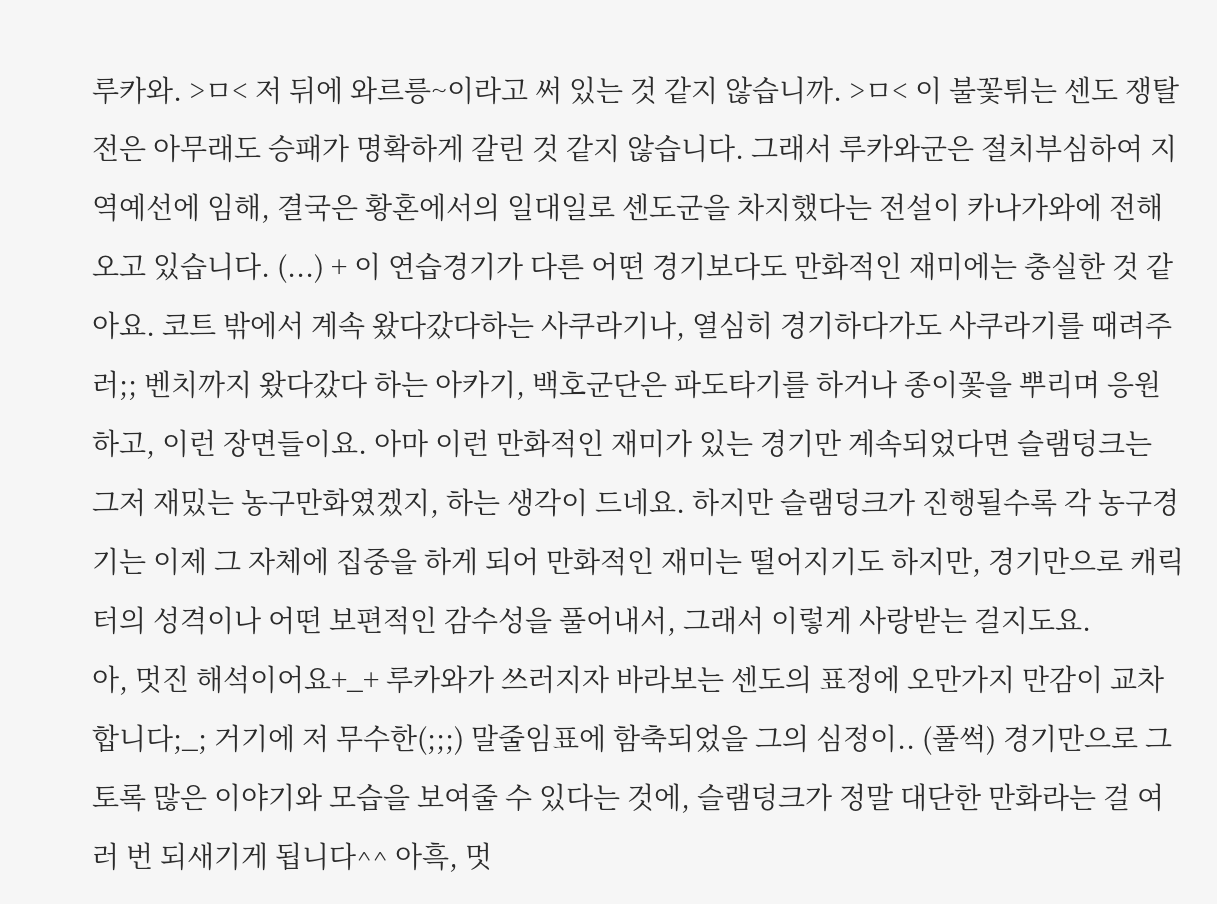루카와. >ㅁ< 저 뒤에 와르릉~이라고 써 있는 것 같지 않습니까. >ㅁ< 이 불꽃튀는 센도 쟁탈전은 아무래도 승패가 명확하게 갈린 것 같지 않습니다. 그래서 루카와군은 절치부심하여 지역예선에 임해, 결국은 황혼에서의 일대일로 센도군을 차지했다는 전설이 카나가와에 전해오고 있습니다. (...) + 이 연습경기가 다른 어떤 경기보다도 만화적인 재미에는 충실한 것 같아요. 코트 밖에서 계속 왔다갔다하는 사쿠라기나, 열심히 경기하다가도 사쿠라기를 때려주러;; 벤치까지 왔다갔다 하는 아카기, 백호군단은 파도타기를 하거나 종이꽃을 뿌리며 응원하고, 이런 장면들이요. 아마 이런 만화적인 재미가 있는 경기만 계속되었다면 슬램덩크는 그저 재밌는 농구만화였겠지, 하는 생각이 드네요. 하지만 슬램덩크가 진행될수록 각 농구경기는 이제 그 자체에 집중을 하게 되어 만화적인 재미는 떨어지기도 하지만, 경기만으로 캐릭터의 성격이나 어떤 보편적인 감수성을 풀어내서, 그래서 이렇게 사랑받는 걸지도요.
아, 멋진 해석이어요+_+ 루카와가 쓰러지자 바라보는 센도의 표정에 오만가지 만감이 교차합니다;_; 거기에 저 무수한(;;;) 말줄임표에 함축되었을 그의 심정이.. (풀썩) 경기만으로 그토록 많은 이야기와 모습을 보여줄 수 있다는 것에, 슬램덩크가 정말 대단한 만화라는 걸 여러 번 되새기게 됩니다^^ 아흑, 멋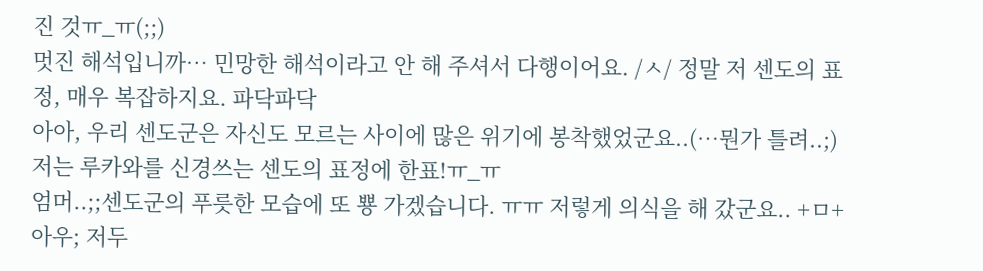진 것ㅠ_ㅠ(;;)
멋진 해석입니까… 민망한 해석이라고 안 해 주셔서 다행이어요. /ㅅ/ 정말 저 센도의 표정, 매우 복잡하지요. 파닥파닥
아아, 우리 센도군은 자신도 모르는 사이에 많은 위기에 봉착했었군요..(…뭔가 틀려..;) 저는 루카와를 신경쓰는 센도의 표정에 한표!ㅠ_ㅠ
엄머..;;센도군의 푸릇한 모습에 또 뿅 가겠습니다. ㅠㅠ 저렇게 의식을 해 갔군요.. +ㅁ+ 아우; 저두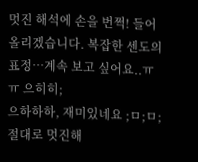멋진 해석에 손을 번쩍! 들어 올리겠습니다. 복잡한 센도의 표정…계속 보고 싶어요..ㅠㅠ 으히히;
으하하하, 재미있네요 ;ㅁ;ㅁ; 절대로 멋진해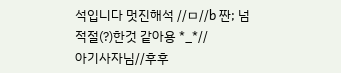석입니다 멋진해석 //ㅁ//b 짠; 넘 적절(?)한것 같아용 *_*//
아기사자님//후후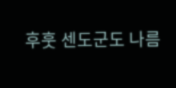후훗 센도군도 나름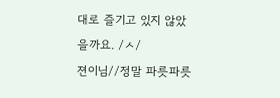대로 즐기고 있지 않았을까요. /ㅅ/
젼이님//정말 파릇파릇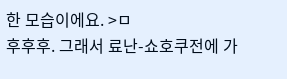한 모습이에요. >ㅁ
후후후. 그래서 료난-쇼호쿠전에 가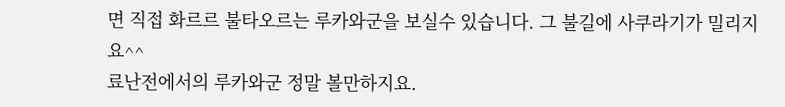면 직접 화르르 불타오르는 루카와군을 보실수 있습니다. 그 불길에 사쿠라기가 밀리지요^^
료난전에서의 루카와군 정말 볼만하지요.